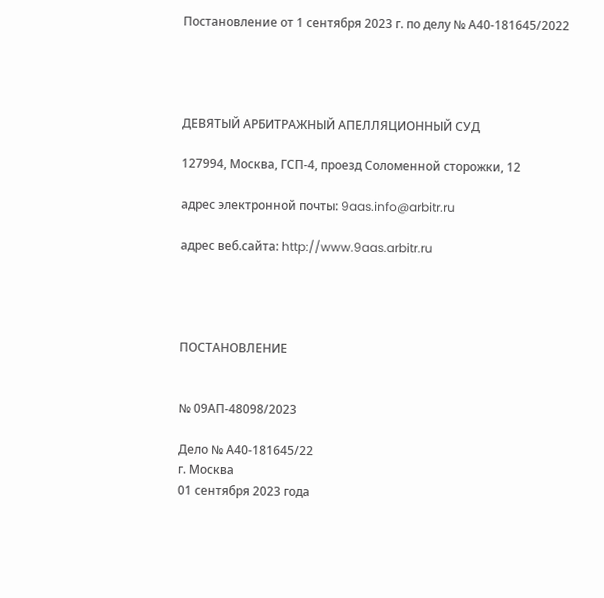Постановление от 1 сентября 2023 г. по делу № А40-181645/2022




ДЕВЯТЫЙ АРБИТРАЖНЫЙ АПЕЛЛЯЦИОННЫЙ СУД

127994, Москва, ГСП-4, проезд Соломенной cторожки, 12

адрес электронной почты: 9aas.info@arbitr.ru

адрес веб.сайта: http://www.9aas.arbitr.ru




ПОСТАНОВЛЕНИЕ


№ 09АП-48098/2023

Дело № А40-181645/22
г. Москва
01 сентября 2023 года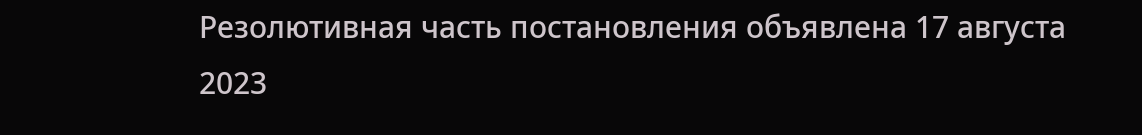Резолютивная часть постановления объявлена 17 августа 2023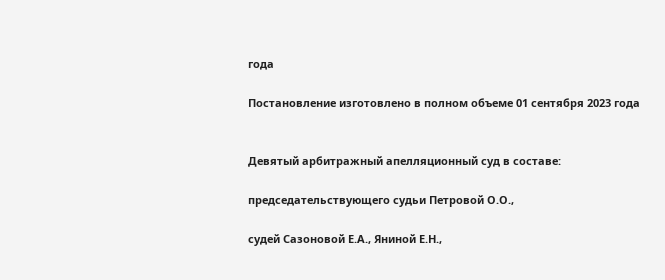года

Постановление изготовлено в полном объеме 01 сентября 2023 года


Девятый арбитражный апелляционный суд в составе:

председательствующего судьи Петровой О.О.,

судей Сазоновой Е.А., Яниной Е.Н.,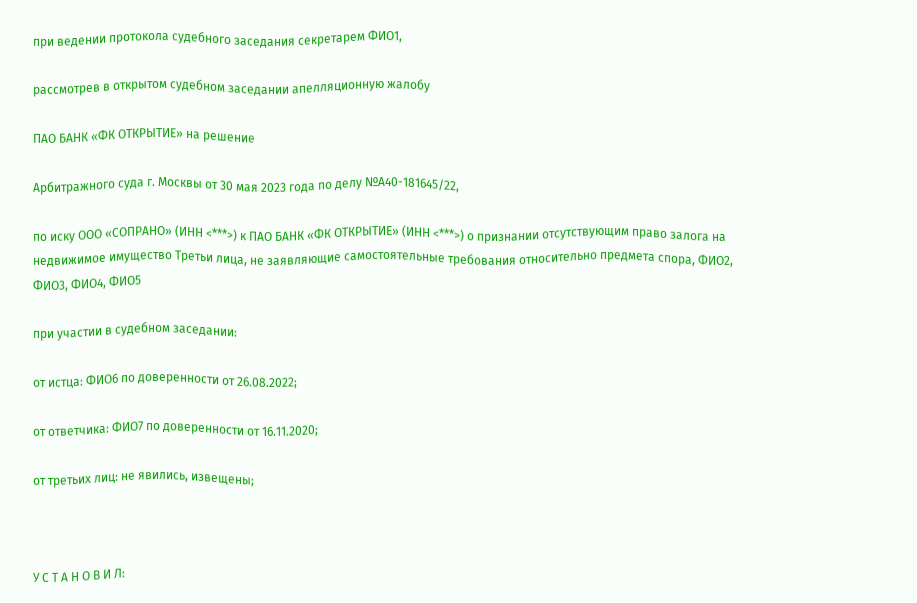при ведении протокола судебного заседания секретарем ФИО1,

рассмотрев в открытом судебном заседании апелляционную жалобу

ПАО БАНК «ФК ОТКРЫТИЕ» на решение

Арбитражного суда г. Москвы от 30 мая 2023 года по делу №А40-181645/22,

по иску ООО «СОПРАНО» (ИНН <***>) к ПАО БАНК «ФК ОТКРЫТИЕ» (ИНН <***>) о признании отсутствующим право залога на недвижимое имущество Третьи лица, не заявляющие самостоятельные требования относительно предмета спора, ФИО2, ФИО3, ФИО4, ФИО5

при участии в судебном заседании:

от истца: ФИО6 по доверенности от 26.08.2022;

от ответчика: ФИО7 по доверенности от 16.11.2020;

от третьих лиц: не явились, извещены;



У С Т А Н О В И Л: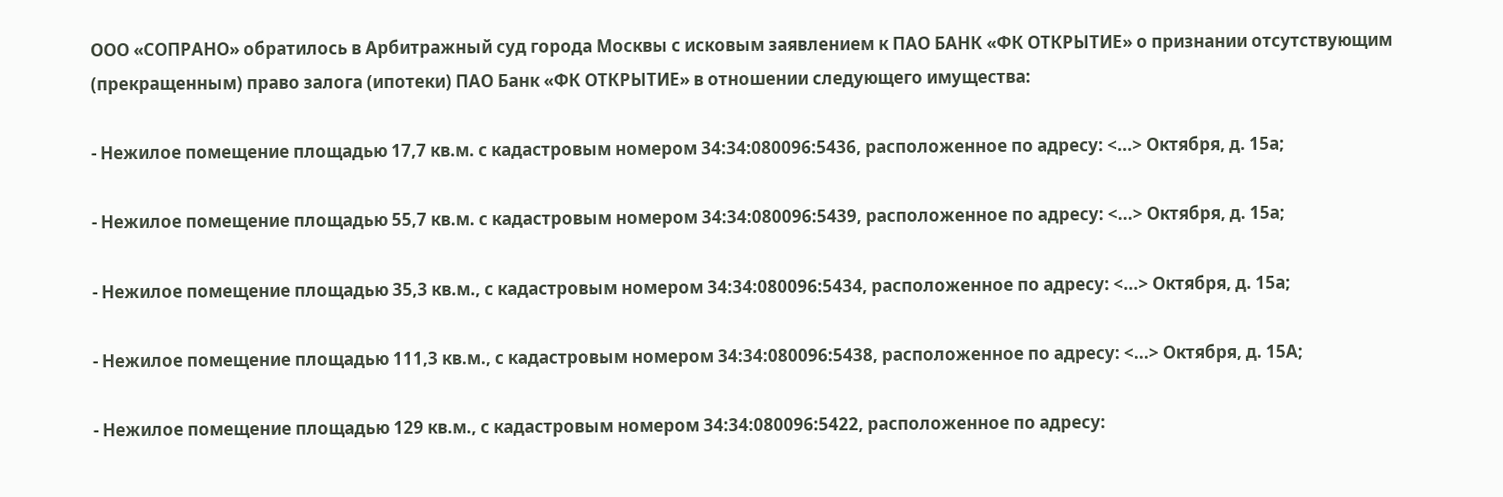ООО «СОПРАНО» обратилось в Арбитражный суд города Москвы с исковым заявлением к ПАО БАНК «ФК ОТКРЫТИЕ» о признании отсутствующим (прекращенным) право залога (ипотеки) ПАО Банк «ФК ОТКРЫТИЕ» в отношении следующего имущества:

- Нежилое помещение площадью 17,7 кв.м. с кадастровым номером 34:34:080096:5436, расположенное по адресу: <...> Октября, д. 15а;

- Нежилое помещение площадью 55,7 кв.м. с кадастровым номером 34:34:080096:5439, расположенное по адресу: <...> Октября, д. 15а;

- Нежилое помещение площадью 35,3 кв.м., с кадастровым номером 34:34:080096:5434, расположенное по адресу: <...> Октября, д. 15а;

- Нежилое помещение площадью 111,3 кв.м., с кадастровым номером 34:34:080096:5438, расположенное по адресу: <...> Октября, д. 15А;

- Нежилое помещение площадью 129 кв.м., с кадастровым номером 34:34:080096:5422, расположенное по адресу: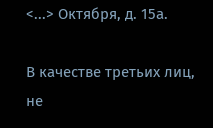<...> Октября, д. 15а.

В качестве третьих лиц, не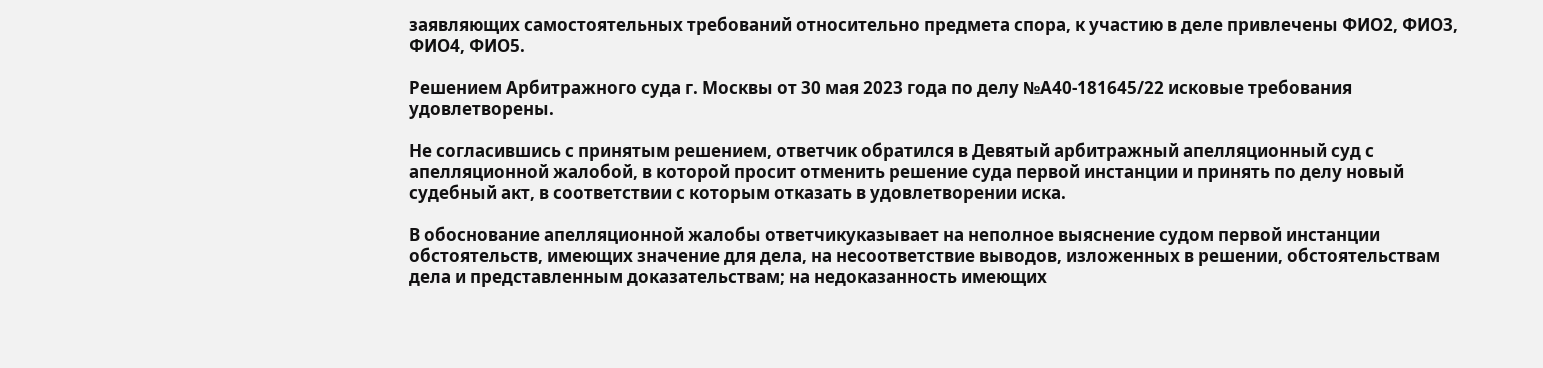заявляющих самостоятельных требований относительно предмета спора, к участию в деле привлечены ФИО2, ФИО3, ФИО4, ФИО5.

Решением Арбитражного суда г. Москвы от 30 мая 2023 года по делу №А40-181645/22 исковые требования удовлетворены.

Не согласившись с принятым решением, ответчик обратился в Девятый арбитражный апелляционный суд с апелляционной жалобой, в которой просит отменить решение суда первой инстанции и принять по делу новый судебный акт, в соответствии с которым отказать в удовлетворении иска.

В обоснование апелляционной жалобы ответчикуказывает на неполное выяснение судом первой инстанции обстоятельств, имеющих значение для дела, на несоответствие выводов, изложенных в решении, обстоятельствам дела и представленным доказательствам; на недоказанность имеющих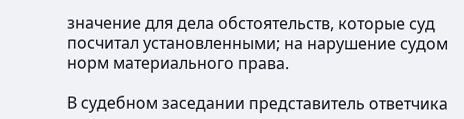значение для дела обстоятельств, которые суд посчитал установленными; на нарушение судом норм материального права.

В судебном заседании представитель ответчика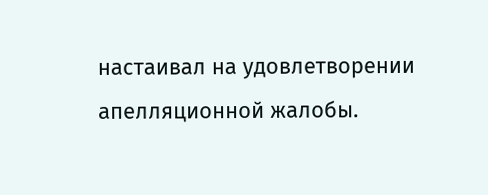настаивал на удовлетворении апелляционной жалобы.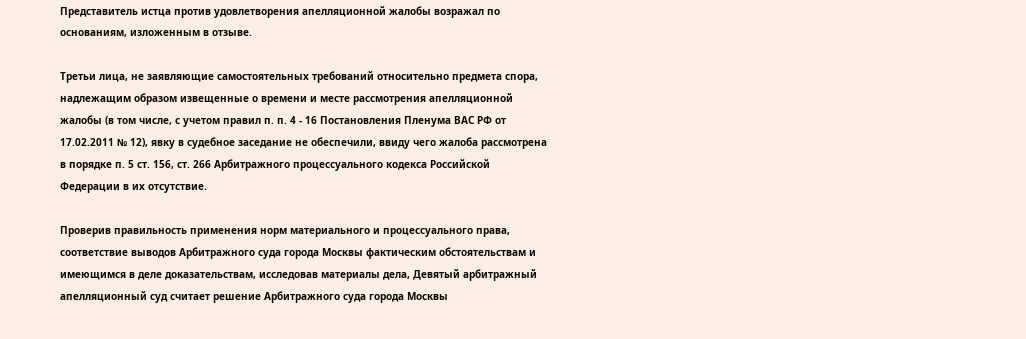Представитель истца против удовлетворения апелляционной жалобы возражал по основаниям, изложенным в отзыве.

Третьи лица, не заявляющие самостоятельных требований относительно предмета спора, надлежащим образом извещенные о времени и месте рассмотрения апелляционной жалобы (в том числе, с учетом правил п. п. 4 - 16 Постановления Пленума ВАС РФ от 17.02.2011 № 12), явку в судебное заседание не обеспечили, ввиду чего жалоба рассмотрена в порядке п. 5 ст. 156, ст. 266 Арбитражного процессуального кодекса Российской Федерации в их отсутствие.

Проверив правильность применения норм материального и процессуального права, соответствие выводов Арбитражного суда города Москвы фактическим обстоятельствам и имеющимся в деле доказательствам, исследовав материалы дела, Девятый арбитражный апелляционный суд считает решение Арбитражного суда города Москвы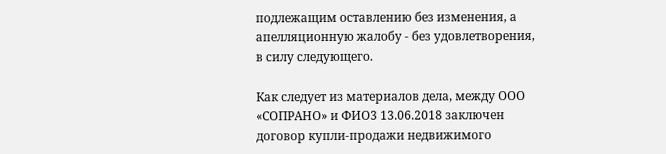подлежащим оставлению без изменения, а апелляционную жалобу - без удовлетворения, в силу следующего.

Как следует из материалов дела, между ООО «СОПРАНО» и ФИО3 13.06.2018 заключен договор купли-продажи недвижимого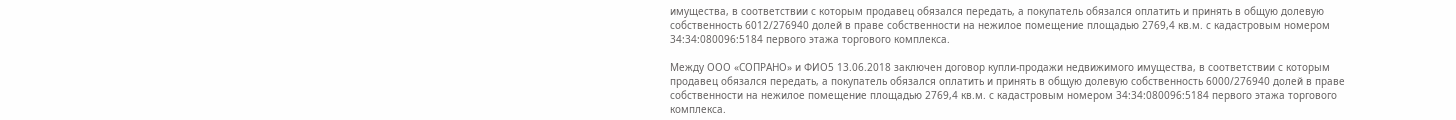имущества, в соответствии с которым продавец обязался передать, а покупатель обязался оплатить и принять в общую долевую собственность 6012/276940 долей в праве собственности на нежилое помещение площадью 2769,4 кв.м. с кадастровым номером 34:34:080096:5184 первого этажа торгового комплекса.

Между ООО «СОПРАНО» и ФИО5 13.06.2018 заключен договор купли-продажи недвижимого имущества, в соответствии с которым продавец обязался передать, а покупатель обязался оплатить и принять в общую долевую собственность 6000/276940 долей в праве собственности на нежилое помещение площадью 2769,4 кв.м. с кадастровым номером 34:34:080096:5184 первого этажа торгового комплекса.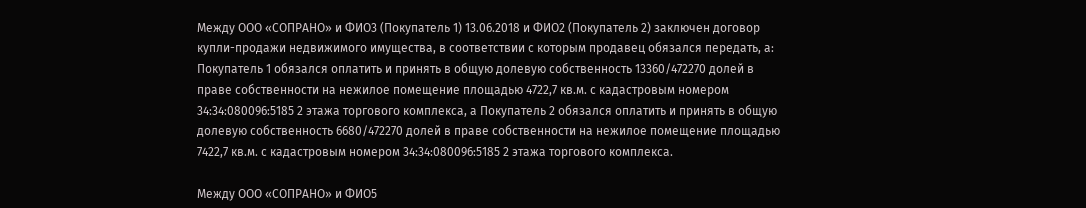Между ООО «СОПРАНО» и ФИО3 (Покупатель 1) 13.06.2018 и ФИО2 (Покупатель 2) заключен договор купли-продажи недвижимого имущества, в соответствии с которым продавец обязался передать, а: Покупатель 1 обязался оплатить и принять в общую долевую собственность 13360/472270 долей в праве собственности на нежилое помещение площадью 4722,7 кв.м. с кадастровым номером 34:34:080096:5185 2 этажа торгового комплекса, а Покупатель 2 обязался оплатить и принять в общую долевую собственность 6680/472270 долей в праве собственности на нежилое помещение площадью 7422,7 кв.м. с кадастровым номером 34:34:080096:5185 2 этажа торгового комплекса.

Между ООО «СОПРАНО» и ФИО5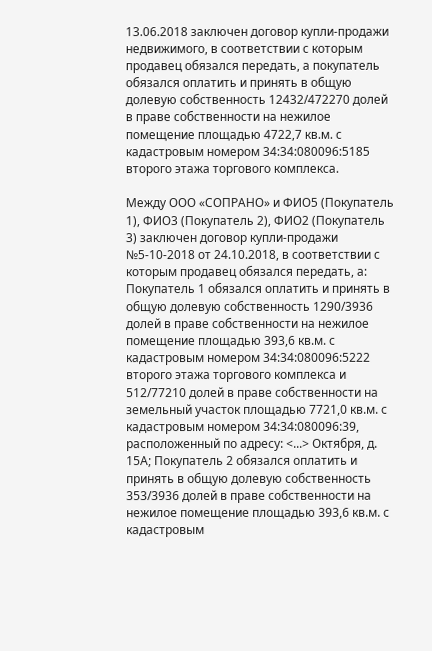13.06.2018 заключен договор купли-продажи недвижимого, в соответствии с которым продавец обязался передать, а покупатель обязался оплатить и принять в общую долевую собственность 12432/472270 долей в праве собственности на нежилое помещение площадью 4722,7 кв.м. с кадастровым номером 34:34:080096:5185 второго этажа торгового комплекса.

Между ООО «СОПРАНО» и ФИО5 (Покупатель 1), ФИО3 (Покупатель 2), ФИО2 (Покупатель 3) заключен договор купли-продажи №5-10-2018 от 24.10.2018, в соответствии с которым продавец обязался передать, а: Покупатель 1 обязался оплатить и принять в общую долевую собственность 1290/3936 долей в праве собственности на нежилое помещение площадью 393,6 кв.м. с кадастровым номером 34:34:080096:5222 второго этажа торгового комплекса и 512/77210 долей в праве собственности на земельный участок площадью 7721,0 кв.м. с кадастровым номером 34:34:080096:39, расположенный по адресу: <...> Октября, д. 15А; Покупатель 2 обязался оплатить и принять в общую долевую собственность 353/3936 долей в праве собственности на нежилое помещение площадью 393,6 кв.м. с кадастровым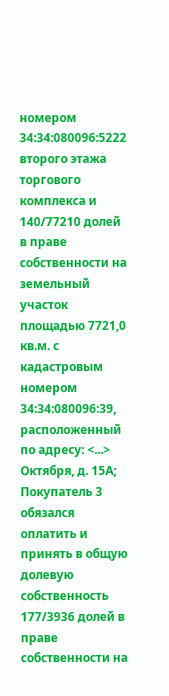номером 34:34:080096:5222 второго этажа торгового комплекса и 140/77210 долей в праве собственности на земельный участок площадью 7721,0 кв.м. с кадастровым номером 34:34:080096:39, расположенный по адресу: <...> Октября, д. 15А; Покупатель 3 обязался оплатить и принять в общую долевую собственность 177/3936 долей в праве собственности на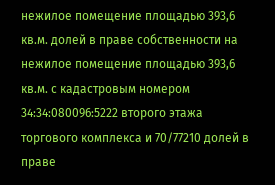нежилое помещение площадью 393,6 кв.м. долей в праве собственности на нежилое помещение площадью 393,6 кв.м. с кадастровым номером 34:34:080096:5222 второго этажа торгового комплекса и 70/77210 долей в праве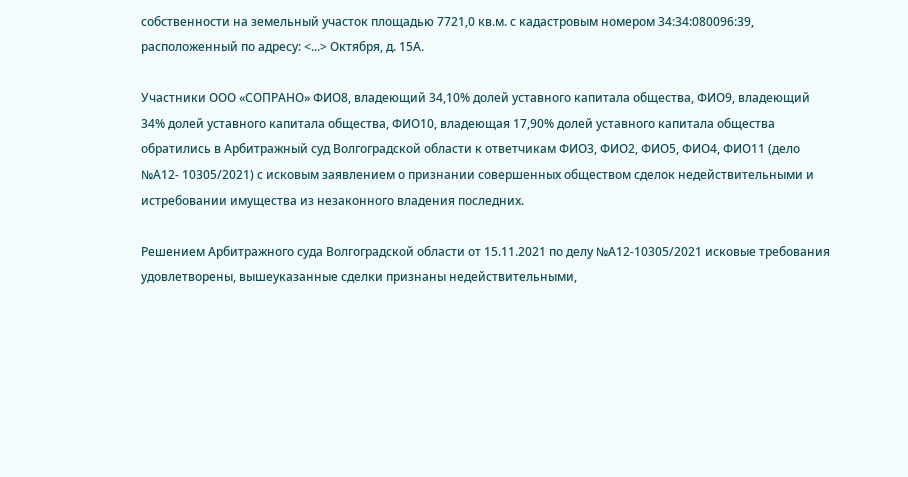собственности на земельный участок площадью 7721,0 кв.м. с кадастровым номером 34:34:080096:39, расположенный по адресу: <...> Октября, д. 15А.

Участники ООО «СОПРАНО» ФИО8, владеющий 34,10% долей уставного капитала общества, ФИО9, владеющий 34% долей уставного капитала общества, ФИО10, владеющая 17,90% долей уставного капитала общества обратились в Арбитражный суд Волгоградской области к ответчикам ФИО3, ФИО2, ФИО5, ФИО4, ФИО11 (дело №А12- 10305/2021) с исковым заявлением о признании совершенных обществом сделок недействительными и истребовании имущества из незаконного владения последних.

Решением Арбитражного суда Волгоградской области от 15.11.2021 по делу №А12-10305/2021 исковые требования удовлетворены, вышеуказанные сделки признаны недействительными,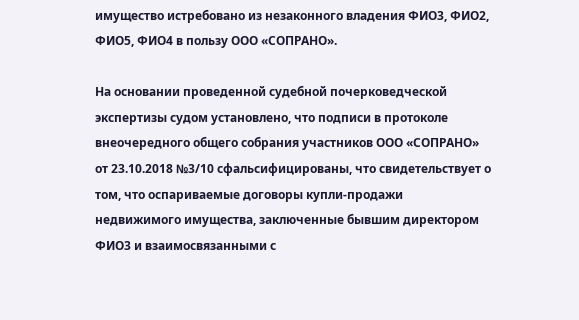имущество истребовано из незаконного владения ФИО3, ФИО2, ФИО5, ФИО4 в пользу ООО «СОПРАНО».

На основании проведенной судебной почерковедческой экспертизы судом установлено, что подписи в протоколе внеочередного общего собрания участников ООО «СОПРАНО» от 23.10.2018 №3/10 сфальсифицированы, что свидетельствует о том, что оспариваемые договоры купли-продажи недвижимого имущества, заключенные бывшим директором ФИО3 и взаимосвязанными с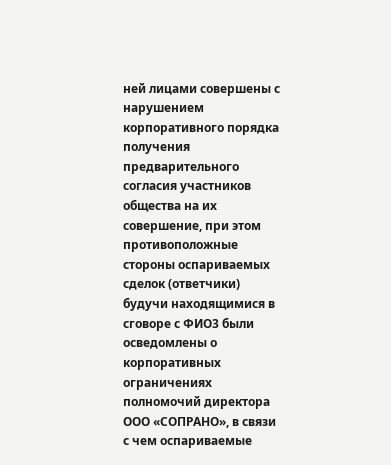ней лицами совершены с нарушением корпоративного порядка получения предварительного согласия участников общества на их совершение, при этом противоположные стороны оспариваемых сделок (ответчики) будучи находящимися в сговоре с ФИО3 были осведомлены о корпоративных ограничениях полномочий директора ООО «СОПРАНО», в связи с чем оспариваемые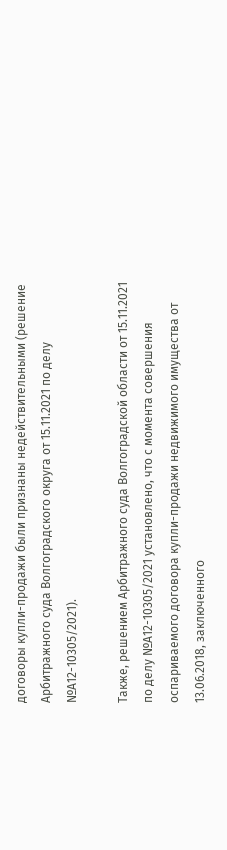договоры купли-продажи были признаны недействительными (решение Арбитражного суда Волгоградского округа от 15.11.2021 по делу №А12-10305/2021).

Также, решением Арбитражного суда Волгоградской области от 15.11.2021 по делу №А12-10305/2021 установлено, что с момента совершения оспариваемого договора купли-продажи недвижимого имущества от 13.06.2018, заключенного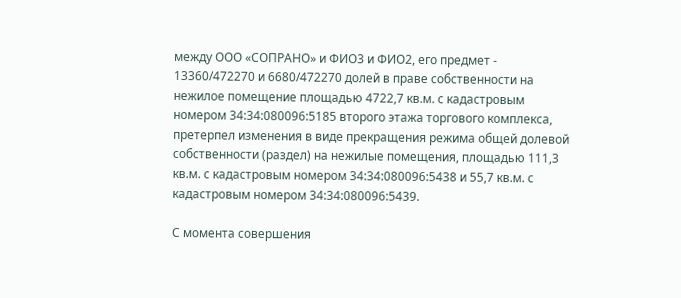между ООО «СОПРАНО» и ФИО3 и ФИО2, его предмет - 13360/472270 и 6680/472270 долей в праве собственности на нежилое помещение площадью 4722,7 кв.м. с кадастровым номером 34:34:080096:5185 второго этажа торгового комплекса, претерпел изменения в виде прекращения режима общей долевой собственности (раздел) на нежилые помещения, площадью 111,3 кв.м. с кадастровым номером 34:34:080096:5438 и 55,7 кв.м. с кадастровым номером 34:34:080096:5439.

С момента совершения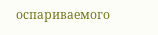оспариваемого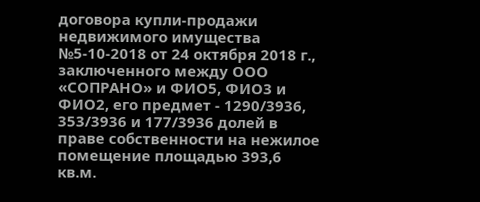договора купли-продажи недвижимого имущества №5-10-2018 от 24 октября 2018 г., заключенного между ООО «СОПРАНО» и ФИО5, ФИО3 и ФИО2, его предмет - 1290/3936, 353/3936 и 177/3936 долей в праве собственности на нежилое помещение площадью 393,6 кв.м.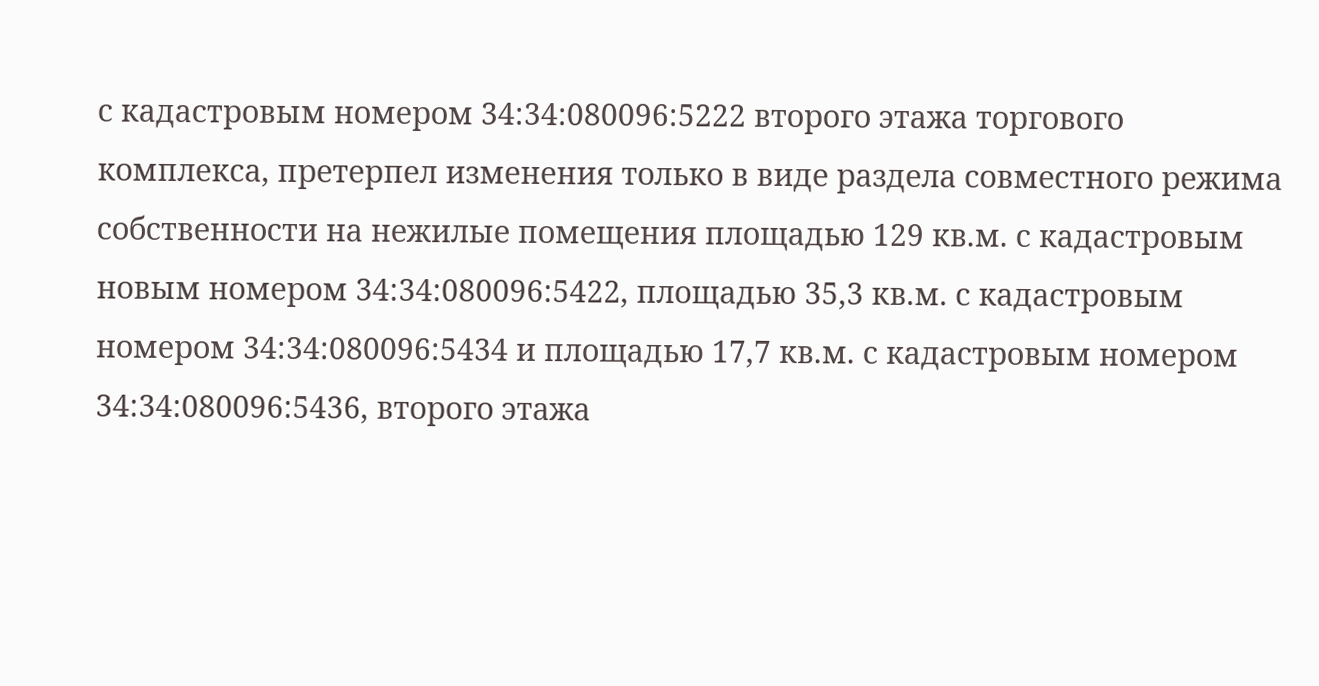с кадастровым номером 34:34:080096:5222 второго этажа торгового комплекса, претерпел изменения только в виде раздела совместного режима собственности на нежилые помещения площадью 129 кв.м. с кадастровым новым номером 34:34:080096:5422, площадью 35,3 кв.м. с кадастровым номером 34:34:080096:5434 и площадью 17,7 кв.м. с кадастровым номером 34:34:080096:5436, второго этажа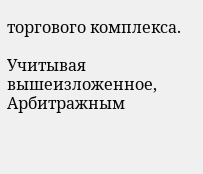торгового комплекса.

Учитывая вышеизложенное, Арбитражным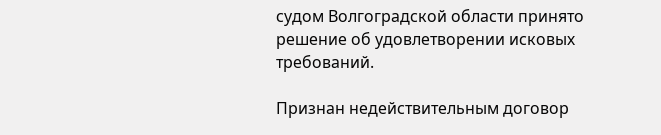судом Волгоградской области принято решение об удовлетворении исковых требований.

Признан недействительным договор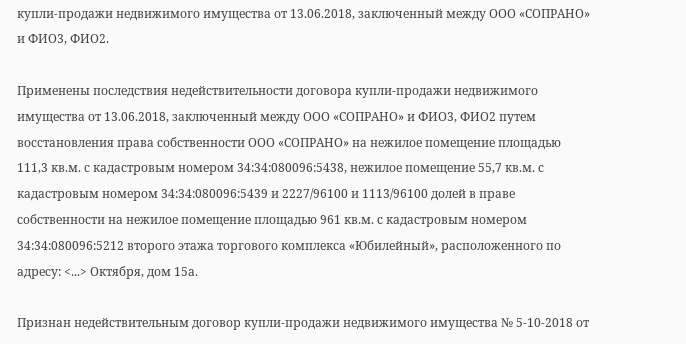купли-продажи недвижимого имущества от 13.06.2018, заключенный между ООО «СОПРАНО» и ФИО3, ФИО2.

Применены последствия недействительности договора купли-продажи недвижимого имущества от 13.06.2018, заключенный между ООО «СОПРАНО» и ФИО3, ФИО2 путем восстановления права собственности ООО «СОПРАНО» на нежилое помещение площадью 111,3 кв.м. с кадастровым номером 34:34:080096:5438, нежилое помещение 55,7 кв.м. с кадастровым номером 34:34:080096:5439 и 2227/96100 и 1113/96100 долей в праве собственности на нежилое помещение площадью 961 кв.м. с кадастровым номером 34:34:080096:5212 второго этажа торгового комплекса «Юбилейный», расположенного по адресу: <...> Октября, дом 15а.

Признан недействительным договор купли-продажи недвижимого имущества № 5-10-2018 от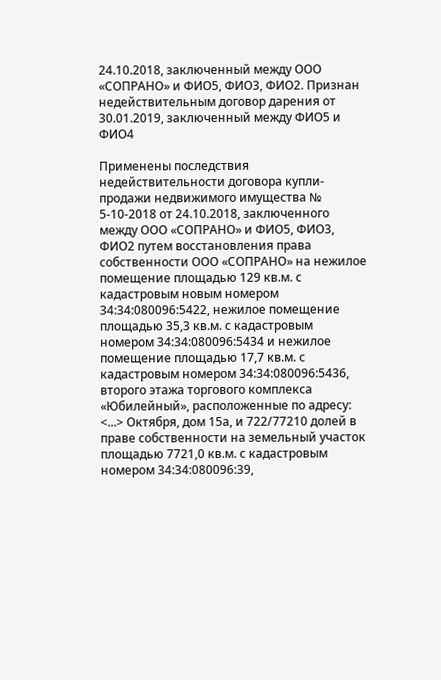24.10.2018, заключенный между ООО «СОПРАНО» и ФИО5, ФИО3, ФИО2. Признан недействительным договор дарения от 30.01.2019, заключенный между ФИО5 и ФИО4

Применены последствия недействительности договора купли-продажи недвижимого имущества № 5-10-2018 от 24.10.2018, заключенного между ООО «СОПРАНО» и ФИО5, ФИО3, ФИО2 путем восстановления права собственности ООО «СОПРАНО» на нежилое помещение площадью 129 кв.м. с кадастровым новым номером 34:34:080096:5422, нежилое помещение площадью 35,3 кв.м. с кадастровым номером 34:34:080096:5434 и нежилое помещение площадью 17,7 кв.м. с кадастровым номером 34:34:080096:5436, второго этажа торгового комплекса «Юбилейный», расположенные по адресу: <...> Октября, дом 15а, и 722/77210 долей в праве собственности на земельный участок площадью 7721,0 кв.м. с кадастровым номером 34:34:080096:39,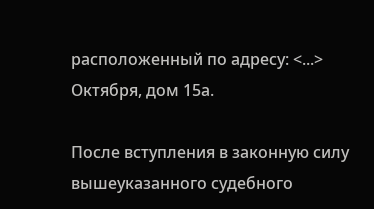расположенный по адресу: <...> Октября, дом 15а.

После вступления в законную силу вышеуказанного судебного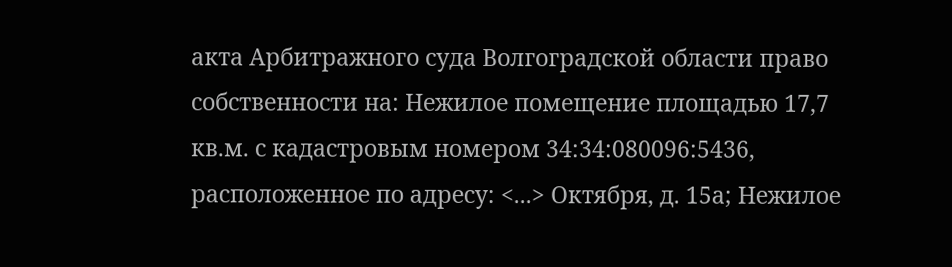акта Арбитражного суда Волгоградской области право собственности на: Нежилое помещение площадью 17,7 кв.м. с кадастровым номером 34:34:080096:5436, расположенное по адресу: <...> Октября, д. 15а; Нежилое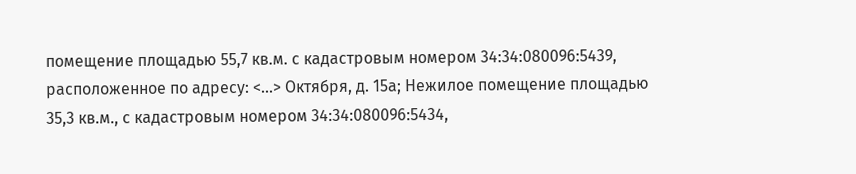помещение площадью 55,7 кв.м. с кадастровым номером 34:34:080096:5439, расположенное по адресу: <...> Октября, д. 15а; Нежилое помещение площадью 35,3 кв.м., с кадастровым номером 34:34:080096:5434,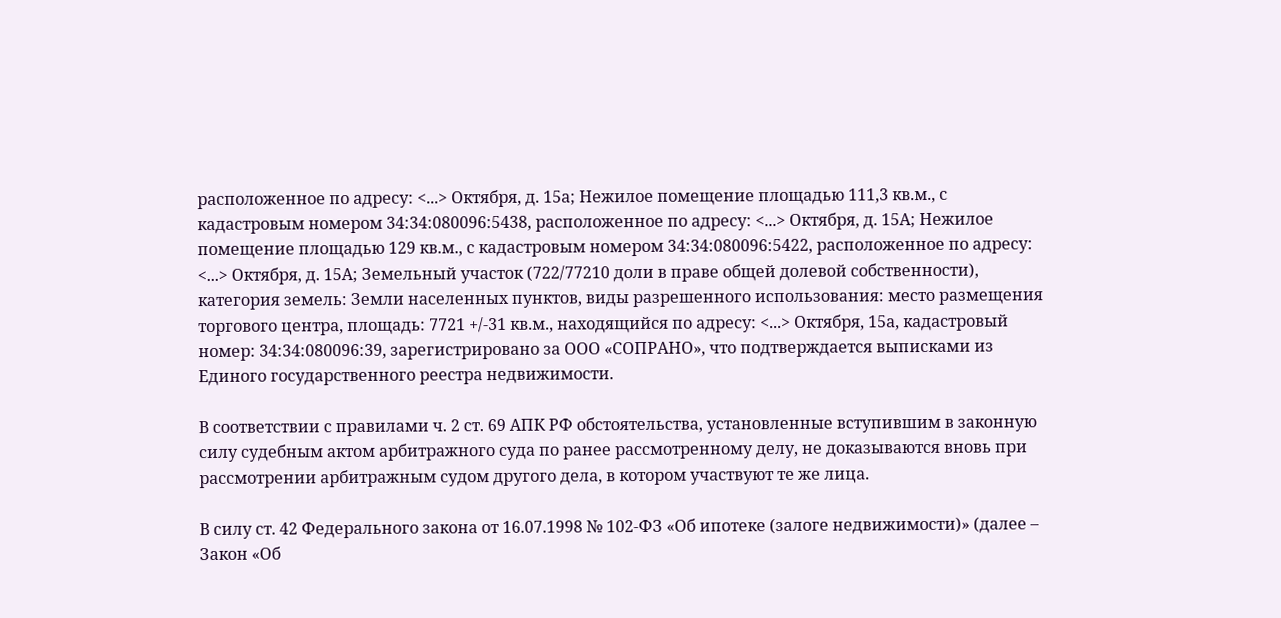расположенное по адресу: <...> Октября, д. 15а; Нежилое помещение площадью 111,3 кв.м., с кадастровым номером 34:34:080096:5438, расположенное по адресу: <...> Октября, д. 15А; Нежилое помещение площадью 129 кв.м., с кадастровым номером 34:34:080096:5422, расположенное по адресу: <...> Октября, д. 15А; Земельный участок (722/77210 доли в праве общей долевой собственности), категория земель: Земли населенных пунктов, виды разрешенного использования: место размещения торгового центра, площадь: 7721 +/-31 кв.м., находящийся по адресу: <...> Октября, 15а, кадастровый номер: 34:34:080096:39, зарегистрировано за ООО «СОПРАНО», что подтверждается выписками из Единого государственного реестра недвижимости.

В соответствии с правилами ч. 2 ст. 69 АПК РФ обстоятельства, установленные вступившим в законную силу судебным актом арбитражного суда по ранее рассмотренному делу, не доказываются вновь при рассмотрении арбитражным судом другого дела, в котором участвуют те же лица.

В силу ст. 42 Федерального закона от 16.07.1998 № 102-ФЗ «Об ипотеке (залоге недвижимости)» (далее – Закон «Об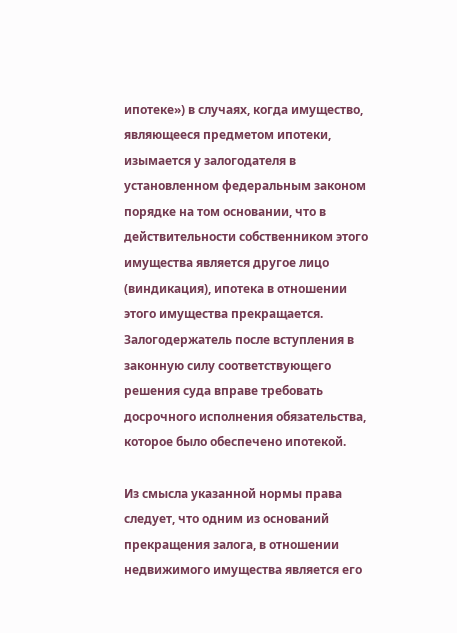ипотеке») в случаях, когда имущество, являющееся предметом ипотеки, изымается у залогодателя в установленном федеральным законом порядке на том основании, что в действительности собственником этого имущества является другое лицо (виндикация), ипотека в отношении этого имущества прекращается. Залогодержатель после вступления в законную силу соответствующего решения суда вправе требовать досрочного исполнения обязательства, которое было обеспечено ипотекой.

Из смысла указанной нормы права следует, что одним из оснований прекращения залога, в отношении недвижимого имущества является его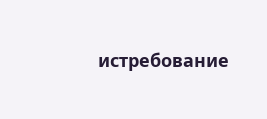истребование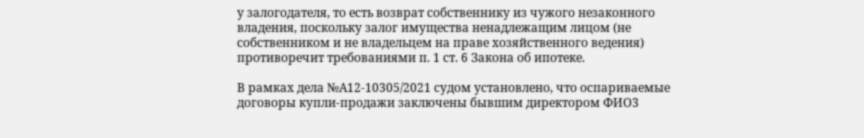у залогодателя, то есть возврат собственнику из чужого незаконного владения, поскольку залог имущества ненадлежащим лицом (не собственником и не владельцем на праве хозяйственного ведения) противоречит требованиями п. 1 ст. 6 Закона об ипотеке.

В рамках дела №А12-10305/2021 судом установлено, что оспариваемые договоры купли-продажи заключены бывшим директором ФИО3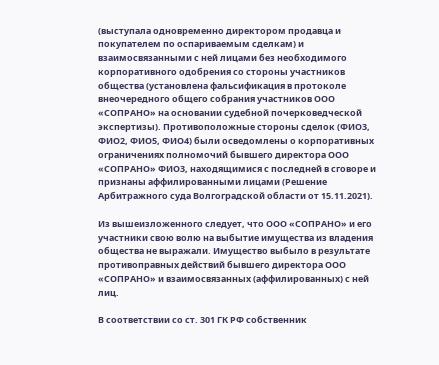(выступала одновременно директором продавца и покупателем по оспариваемым сделкам) и взаимосвязанными с ней лицами без необходимого корпоративного одобрения со стороны участников общества (установлена фальсификация в протоколе внеочередного общего собрания участников ООО «СОПРАНО» на основании судебной почерковедческой экспертизы). Противоположные стороны сделок (ФИО3, ФИО2, ФИО5, ФИО4) были осведомлены о корпоративных ограничениях полномочий бывшего директора ООО «СОПРАНО» ФИО3, находящимися с последней в сговоре и признаны аффилированными лицами (Решение Арбитражного суда Волгоградской области от 15.11.2021).

Из вышеизложенного следует, что ООО «СОПРАНО» и его участники свою волю на выбытие имущества из владения общества не выражали. Имущество выбыло в результате противоправных действий бывшего директора ООО «СОПРАНО» и взаимосвязанных (аффилированных) с ней лиц.

В соответствии со ст. 301 ГК РФ собственник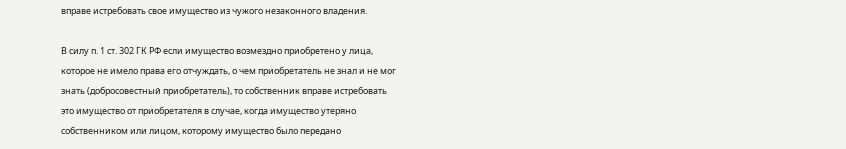вправе истребовать свое имущество из чужого незаконного владения.

В силу п. 1 ст. 302 ГК РФ если имущество возмездно приобретено у лица, которое не имело права его отчуждать, о чем приобретатель не знал и не мог знать (добросовестный приобретатель), то собственник вправе истребовать это имущество от приобретателя в случае, когда имущество утеряно собственником или лицом, которому имущество было передано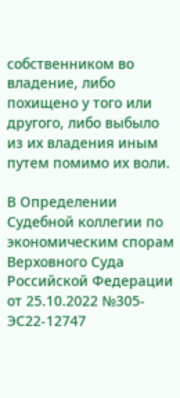собственником во владение, либо похищено у того или другого, либо выбыло из их владения иным путем помимо их воли.

В Определении Судебной коллегии по экономическим спорам Верховного Суда Российской Федерации от 25.10.2022 №305-ЭС22-12747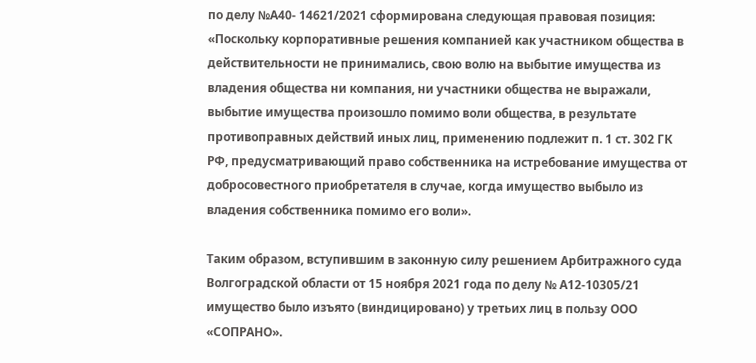по делу №А40- 14621/2021 сформирована следующая правовая позиция: «Поскольку корпоративные решения компанией как участником общества в действительности не принимались, свою волю на выбытие имущества из владения общества ни компания, ни участники общества не выражали, выбытие имущества произошло помимо воли общества, в результате противоправных действий иных лиц, применению подлежит п. 1 ст. 302 ГК РФ, предусматривающий право собственника на истребование имущества от добросовестного приобретателя в случае, когда имущество выбыло из владения собственника помимо его воли».

Таким образом, вступившим в законную силу решением Арбитражного суда Волгоградской области от 15 ноября 2021 года по делу № А12-10305/21 имущество было изъято (виндицировано) у третьих лиц в пользу ООО «СОПРАНО».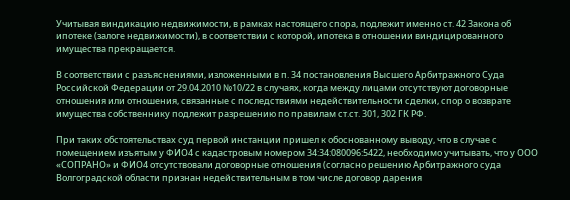Учитывая виндикацию недвижимости, в рамках настоящего спора, подлежит именно ст. 42 Закона об ипотеке (залоге недвижимости), в соответствии с которой, ипотека в отношении виндицированного имущества прекращается.

В соответствии с разъяснениями, изложенными в п. 34 постановления Высшего Арбитражного Суда Российской Федерации от 29.04.2010 №10/22 в случаях, когда между лицами отсутствуют договорные отношения или отношения, связанные с последствиями недействительности сделки, спор о возврате имущества собственнику подлежит разрешению по правилам ст.ст. 301, 302 ГК РФ.

При таких обстоятельствах суд первой инстанции пришел к обоснованному выводу, что в случае с помещением изъятым у ФИО4 с кадастровым номером 34:34:080096:5422, необходимо учитывать, что у ООО «СОПРАНО» и ФИО4 отсутствовали договорные отношения (согласно решению Арбитражного суда Волгоградской области признан недействительным в том числе договор дарения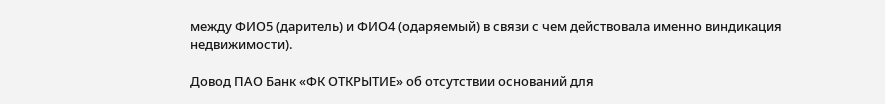между ФИО5 (даритель) и ФИО4 (одаряемый) в связи с чем действовала именно виндикация недвижимости).

Довод ПАО Банк «ФК ОТКРЫТИЕ» об отсутствии оснований для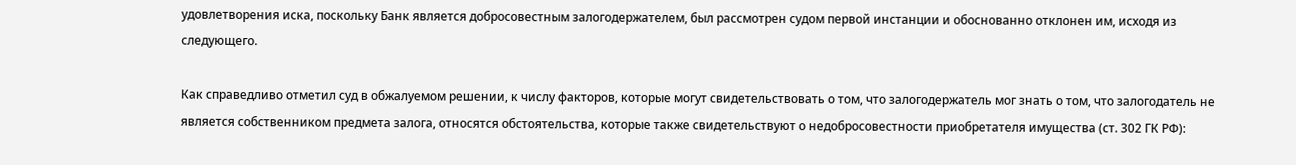удовлетворения иска, поскольку Банк является добросовестным залогодержателем, был рассмотрен судом первой инстанции и обоснованно отклонен им, исходя из следующего.

Как справедливо отметил суд в обжалуемом решении, к числу факторов, которые могут свидетельствовать о том, что залогодержатель мог знать о том, что залогодатель не является собственником предмета залога, относятся обстоятельства, которые также свидетельствуют о недобросовестности приобретателя имущества (ст. 302 ГК РФ):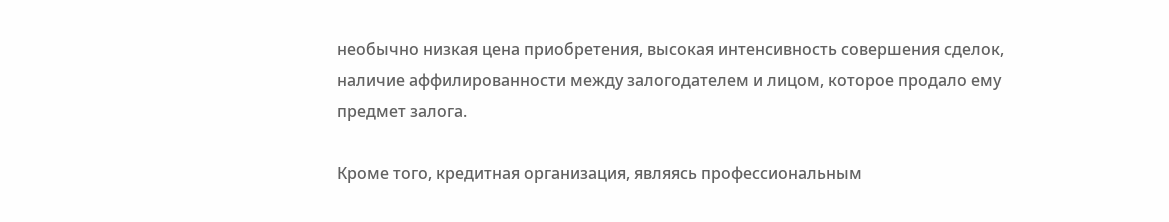необычно низкая цена приобретения, высокая интенсивность совершения сделок, наличие аффилированности между залогодателем и лицом, которое продало ему предмет залога.

Кроме того, кредитная организация, являясь профессиональным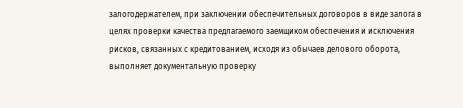залогодержателем, при заключении обеспечительных договоров в виде залога в целях проверки качества предлагаемого заемщиком обеспечения и исключения рисков, связанных с кредитованием, исходя из обычаев делового оборота, выполняет документальную проверку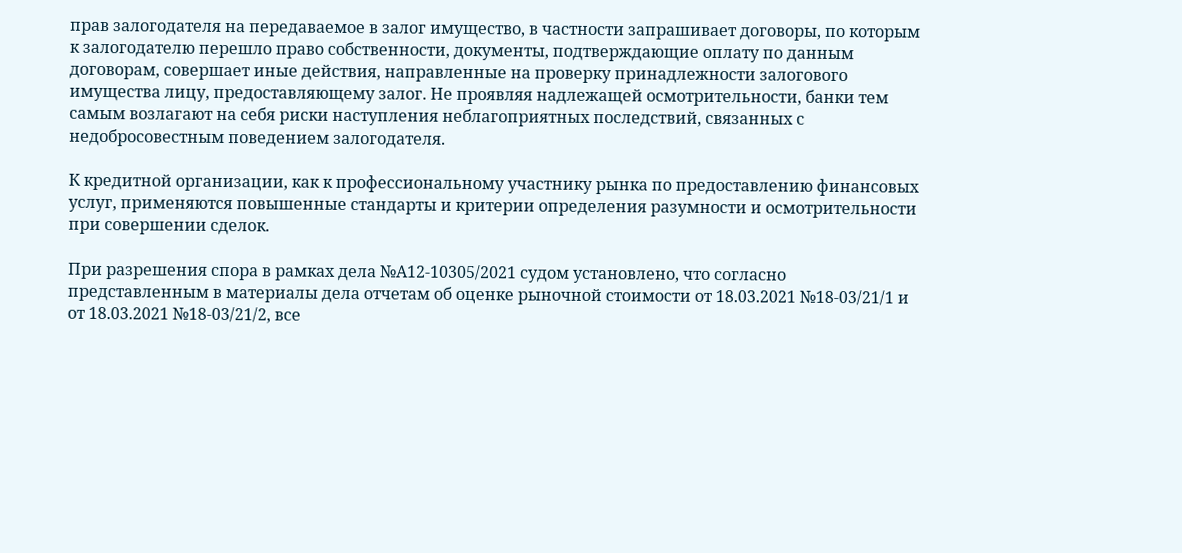прав залогодателя на передаваемое в залог имущество, в частности запрашивает договоры, по которым к залогодателю перешло право собственности, документы, подтверждающие оплату по данным договорам, совершает иные действия, направленные на проверку принадлежности залогового имущества лицу, предоставляющему залог. Не проявляя надлежащей осмотрительности, банки тем самым возлагают на себя риски наступления неблагоприятных последствий, связанных с недобросовестным поведением залогодателя.

К кредитной организации, как к профессиональному участнику рынка по предоставлению финансовых услуг, применяются повышенные стандарты и критерии определения разумности и осмотрительности при совершении сделок.

При разрешения спора в рамках дела №А12-10305/2021 судом установлено, что согласно представленным в материалы дела отчетам об оценке рыночной стоимости от 18.03.2021 №18-03/21/1 и от 18.03.2021 №18-03/21/2, все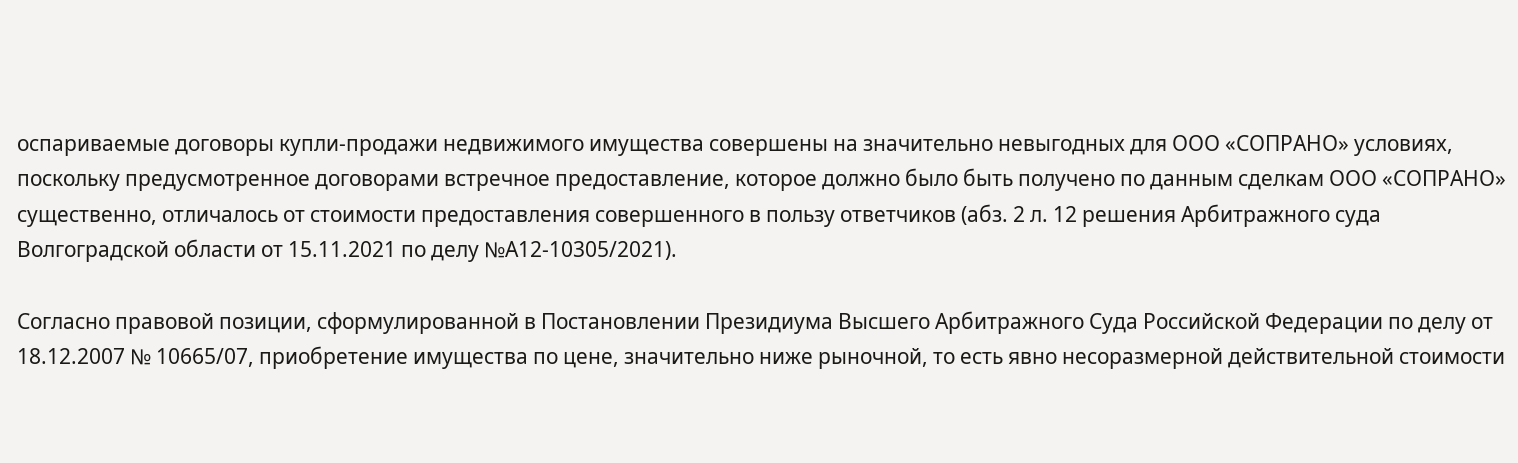оспариваемые договоры купли-продажи недвижимого имущества совершены на значительно невыгодных для ООО «СОПРАНО» условиях, поскольку предусмотренное договорами встречное предоставление, которое должно было быть получено по данным сделкам ООО «СОПРАНО» существенно, отличалось от стоимости предоставления совершенного в пользу ответчиков (абз. 2 л. 12 решения Арбитражного суда Волгоградской области от 15.11.2021 по делу №А12-10305/2021).

Согласно правовой позиции, сформулированной в Постановлении Президиума Высшего Арбитражного Суда Российской Федерации по делу от 18.12.2007 № 10665/07, приобретение имущества по цене, значительно ниже рыночной, то есть явно несоразмерной действительной стоимости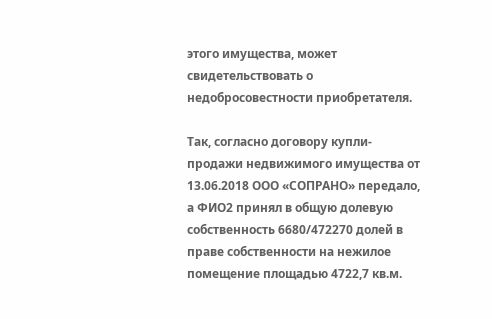этого имущества, может свидетельствовать о недобросовестности приобретателя.

Так, согласно договору купли-продажи недвижимого имущества от 13.06.2018 ООО «СОПРАНО» передало, а ФИО2 принял в общую долевую собственность 6680/472270 долей в праве собственности на нежилое помещение площадью 4722,7 кв.м.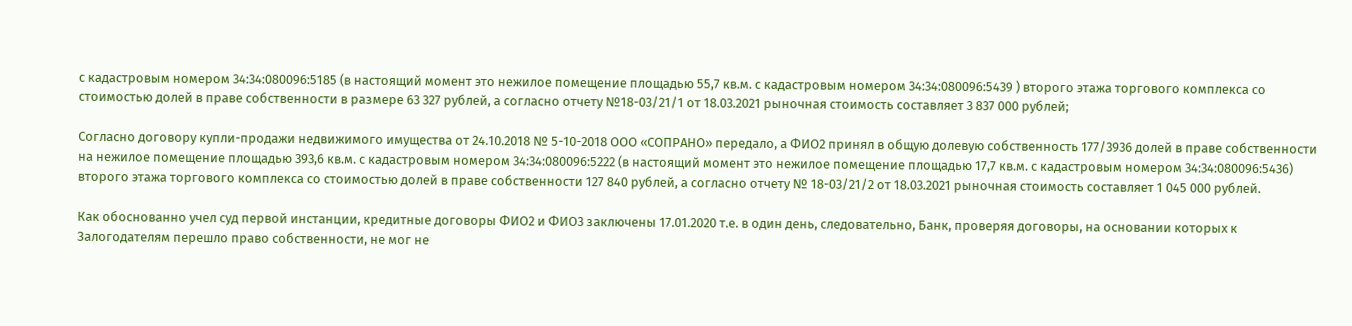с кадастровым номером 34:34:080096:5185 (в настоящий момент это нежилое помещение площадью 55,7 кв.м. с кадастровым номером 34:34:080096:5439 ) второго этажа торгового комплекса со стоимостью долей в праве собственности в размере 63 327 рублей, а согласно отчету №18-03/21/1 от 18.03.2021 рыночная стоимость составляет 3 837 000 рублей;

Согласно договору купли-продажи недвижимого имущества от 24.10.2018 № 5-10-2018 ООО «СОПРАНО» передало, а ФИО2 принял в общую долевую собственность 177/3936 долей в праве собственности на нежилое помещение площадью 393,6 кв.м. с кадастровым номером 34:34:080096:5222 (в настоящий момент это нежилое помещение площадью 17,7 кв.м. с кадастровым номером 34:34:080096:5436) второго этажа торгового комплекса со стоимостью долей в праве собственности 127 840 рублей, а согласно отчету № 18-03/21/2 от 18.03.2021 рыночная стоимость составляет 1 045 000 рублей.

Как обоснованно учел суд первой инстанции, кредитные договоры ФИО2 и ФИО3 заключены 17.01.2020 т.е. в один день, следовательно, Банк, проверяя договоры, на основании которых к Залогодателям перешло право собственности, не мог не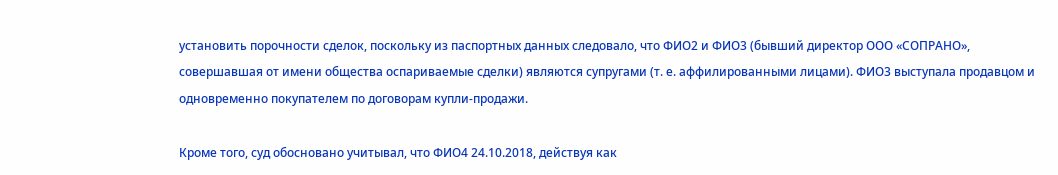установить порочности сделок, поскольку из паспортных данных следовало, что ФИО2 и ФИО3 (бывший директор ООО «СОПРАНО», совершавшая от имени общества оспариваемые сделки) являются супругами (т. е. аффилированными лицами). ФИО3 выступала продавцом и одновременно покупателем по договорам купли-продажи.

Кроме того, суд обосновано учитывал, что ФИО4 24.10.2018, действуя как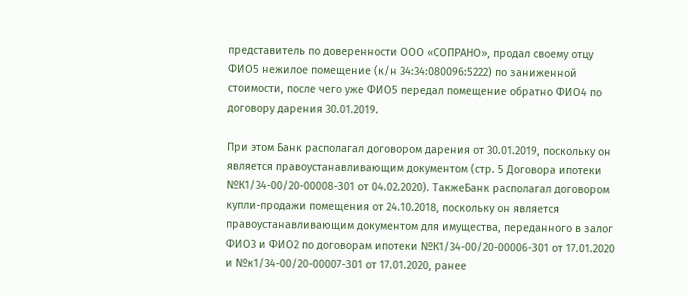представитель по доверенности ООО «СОПРАНО», продал своему отцу ФИО5 нежилое помещение (к/н 34:34:080096:5222) по заниженной стоимости, после чего уже ФИО5 передал помещение обратно ФИО4 по договору дарения 30.01.2019.

При этом Банк располагал договором дарения от 30.01.2019, поскольку он является правоустанавливающим документом (стр. 5 Договора ипотеки №К1/34-00/20-00008-З01 от 04.02.2020). ТакжеБанк располагал договором купли-продажи помещения от 24.10.2018, поскольку он является правоустанавливающим документом для имущества, переданного в залог ФИО3 и ФИО2 по договорам ипотеки №К1/34-00/20-00006-З01 от 17.01.2020 и №к1/34-00/20-00007-З01 от 17.01.2020, ранее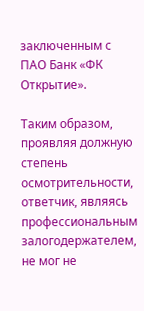заключенным с ПАО Банк «ФК Открытие».

Таким образом, проявляя должную степень осмотрительности, ответчик, являясь профессиональным залогодержателем, не мог не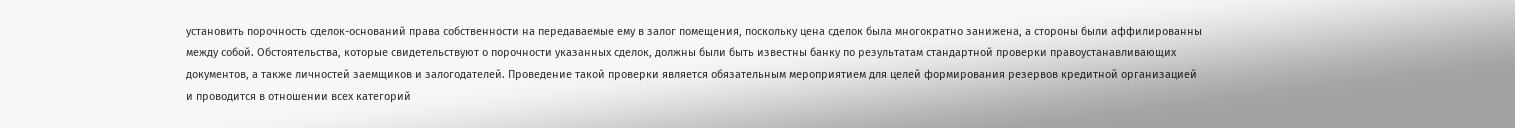установить порочность сделок-оснований права собственности на передаваемые ему в залог помещения, поскольку цена сделок была многократно занижена, а стороны были аффилированны между собой. Обстоятельства, которые свидетельствуют о порочности указанных сделок, должны были быть известны банку по результатам стандартной проверки правоустанавливающих документов, а также личностей заемщиков и залогодателей. Проведение такой проверки является обязательным мероприятием для целей формирования резервов кредитной организацией и проводится в отношении всех категорий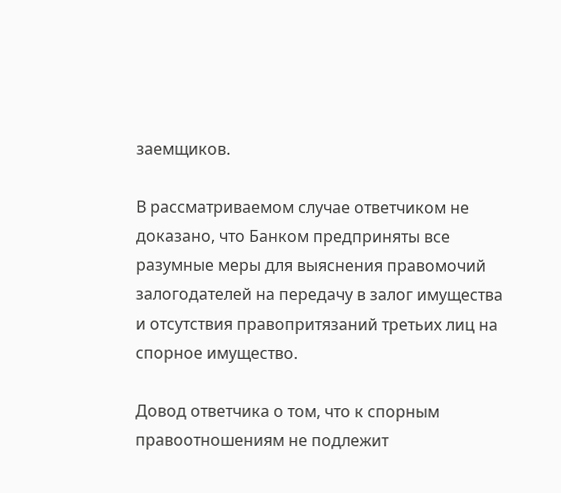заемщиков.

В рассматриваемом случае ответчиком не доказано, что Банком предприняты все разумные меры для выяснения правомочий залогодателей на передачу в залог имущества и отсутствия правопритязаний третьих лиц на спорное имущество.

Довод ответчика о том, что к спорным правоотношениям не подлежит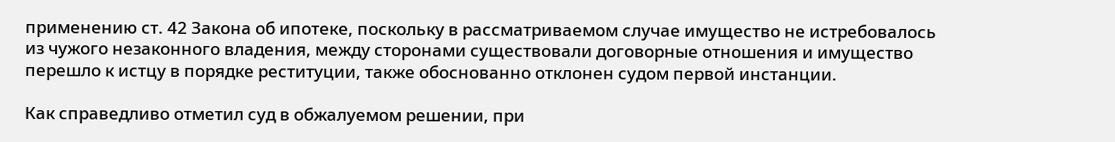применению ст. 42 Закона об ипотеке, поскольку в рассматриваемом случае имущество не истребовалось из чужого незаконного владения, между сторонами существовали договорные отношения и имущество перешло к истцу в порядке реституции, также обоснованно отклонен судом первой инстанции.

Как справедливо отметил суд в обжалуемом решении, при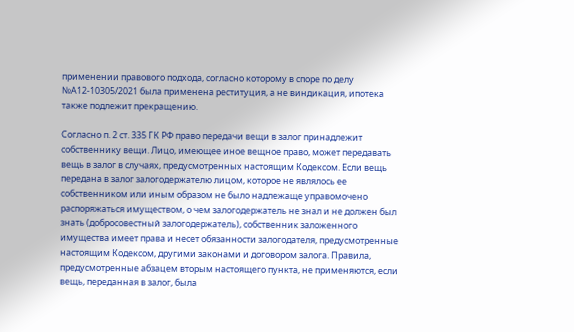применении правового подхода, согласно которому в споре по делу №А12-10305/2021 была применена реституция, а не виндикация, ипотека также подлежит прекращению.

Согласно п. 2 ст. 335 ГК РФ право передачи вещи в залог принадлежит собственнику вещи. Лицо, имеющее иное вещное право, может передавать вещь в залог в случаях, предусмотренных настоящим Кодексом. Если вещь передана в залог залогодержателю лицом, которое не являлось ее собственником или иным образом не было надлежаще управомочено распоряжаться имуществом, о чем залогодержатель не знал и не должен был знать (добросовестный залогодержатель), собственник заложенного имущества имеет права и несет обязанности залогодателя, предусмотренные настоящим Кодексом, другими законами и договором залога. Правила, предусмотренные абзацем вторым настоящего пункта, не применяются, если вещь, переданная в залог, была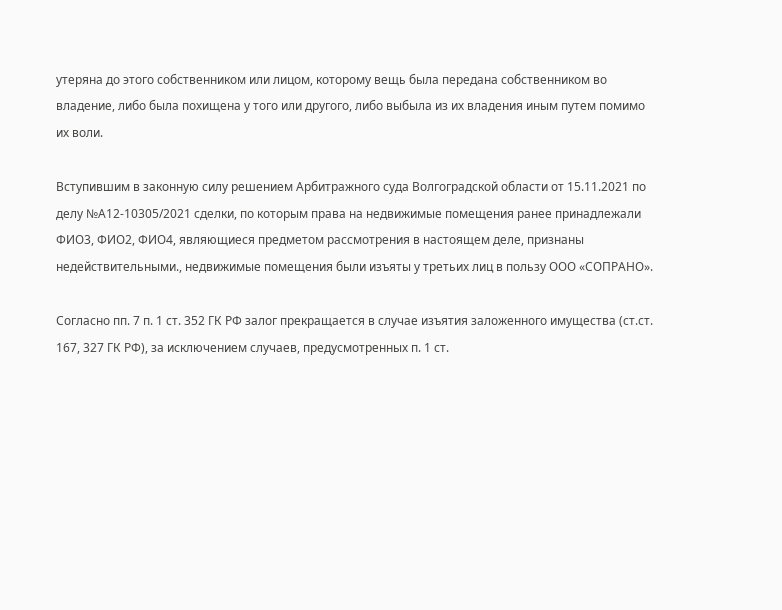утеряна до этого собственником или лицом, которому вещь была передана собственником во владение, либо была похищена у того или другого, либо выбыла из их владения иным путем помимо их воли.

Вступившим в законную силу решением Арбитражного суда Волгоградской области от 15.11.2021 по делу №А12-10305/2021 сделки, по которым права на недвижимые помещения ранее принадлежали ФИО3, ФИО2, ФИО4, являющиеся предметом рассмотрения в настоящем деле, признаны недействительными., недвижимые помещения были изъяты у третьих лиц в пользу ООО «СОПРАНО».

Согласно пп. 7 п. 1 ст. 352 ГК РФ залог прекращается в случае изъятия заложенного имущества (ст.ст. 167, 327 ГК РФ), за исключением случаев, предусмотренных п. 1 ст.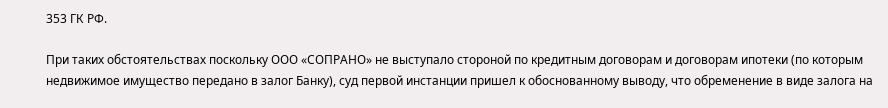353 ГК РФ.

При таких обстоятельствах поскольку ООО «СОПРАНО» не выступало стороной по кредитным договорам и договорам ипотеки (по которым недвижимое имущество передано в залог Банку), суд первой инстанции пришел к обоснованному выводу, что обременение в виде залога на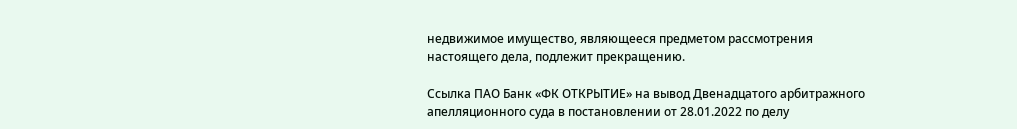недвижимое имущество, являющееся предметом рассмотрения настоящего дела, подлежит прекращению.

Ссылка ПАО Банк «ФК ОТКРЫТИЕ» на вывод Двенадцатого арбитражного апелляционного суда в постановлении от 28.01.2022 по делу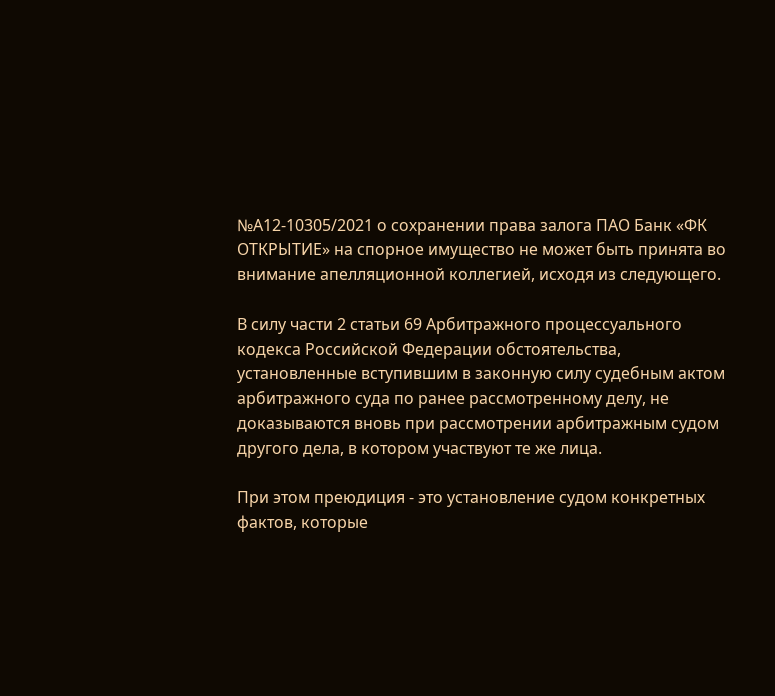№А12-10305/2021 о сохранении права залога ПАО Банк «ФК ОТКРЫТИЕ» на спорное имущество не может быть принята во внимание апелляционной коллегией, исходя из следующего.

В силу части 2 статьи 69 Арбитражного процессуального кодекса Российской Федерации обстоятельства, установленные вступившим в законную силу судебным актом арбитражного суда по ранее рассмотренному делу, не доказываются вновь при рассмотрении арбитражным судом другого дела, в котором участвуют те же лица.

При этом преюдиция - это установление судом конкретных фактов, которые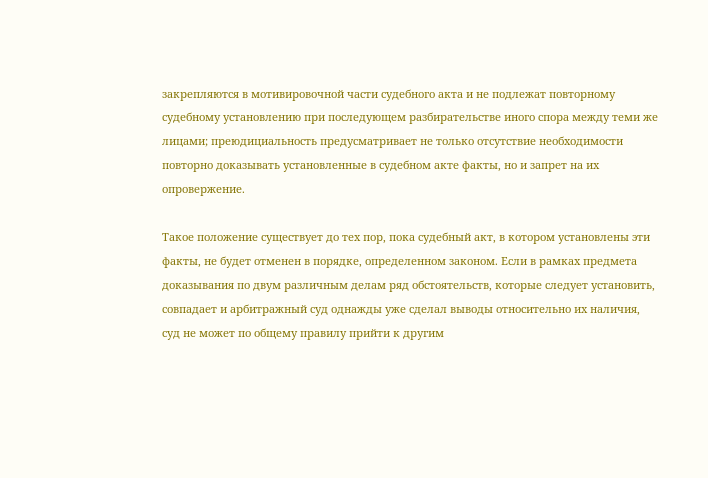закрепляются в мотивировочной части судебного акта и не подлежат повторному судебному установлению при последующем разбирательстве иного спора между теми же лицами; преюдициальность предусматривает не только отсутствие необходимости повторно доказывать установленные в судебном акте факты, но и запрет на их опровержение.

Такое положение существует до тех пор, пока судебный акт, в котором установлены эти факты, не будет отменен в порядке, определенном законом. Если в рамках предмета доказывания по двум различным делам ряд обстоятельств, которые следует установить, совпадает и арбитражный суд однажды уже сделал выводы относительно их наличия, суд не может по общему правилу прийти к другим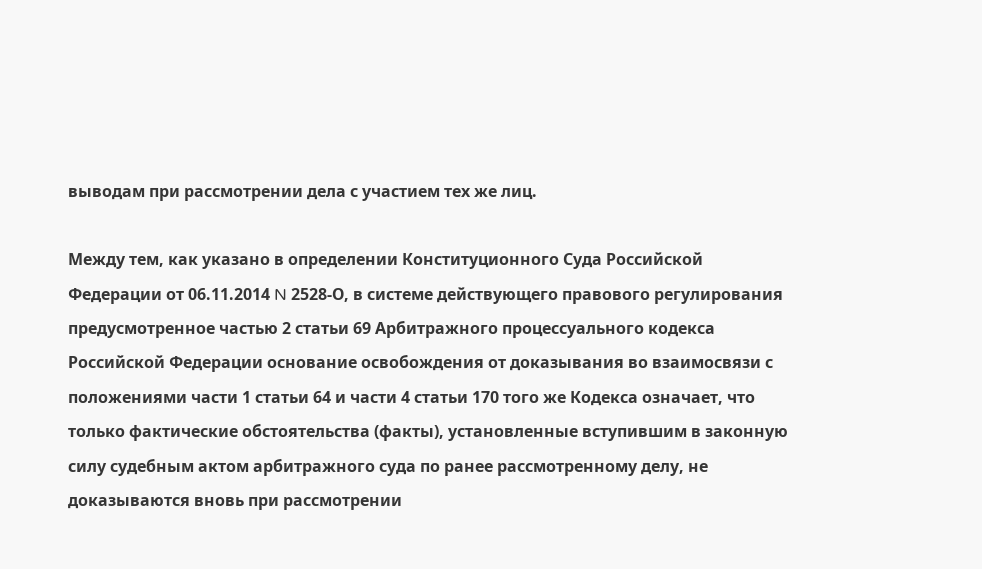выводам при рассмотрении дела с участием тех же лиц.

Между тем, как указано в определении Конституционного Суда Российской Федерации от 06.11.2014 N 2528-О, в системе действующего правового регулирования предусмотренное частью 2 статьи 69 Арбитражного процессуального кодекса Российской Федерации основание освобождения от доказывания во взаимосвязи с положениями части 1 статьи 64 и части 4 статьи 170 того же Кодекса означает, что только фактические обстоятельства (факты), установленные вступившим в законную силу судебным актом арбитражного суда по ранее рассмотренному делу, не доказываются вновь при рассмотрении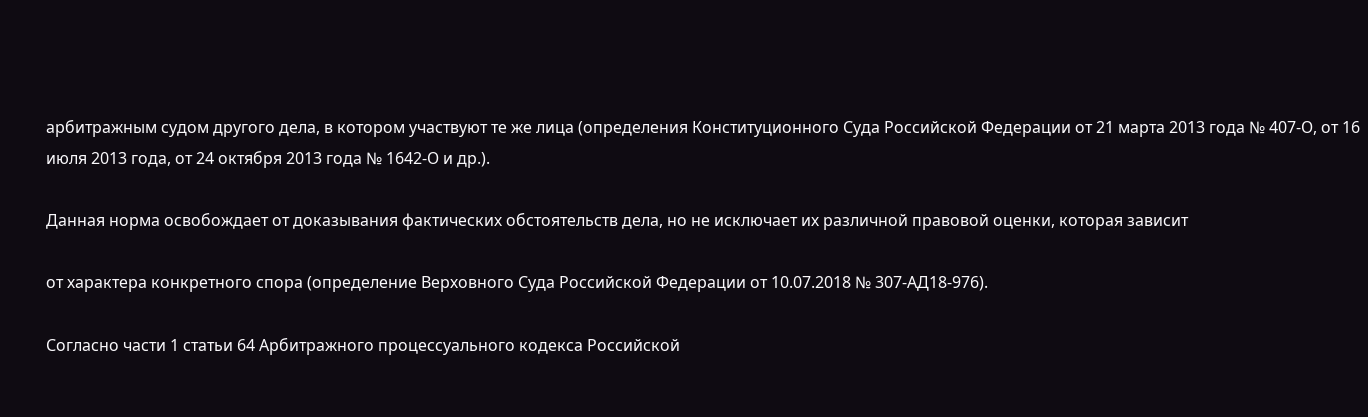арбитражным судом другого дела, в котором участвуют те же лица (определения Конституционного Суда Российской Федерации от 21 марта 2013 года № 407-О, от 16 июля 2013 года, от 24 октября 2013 года № 1642-О и др.).

Данная норма освобождает от доказывания фактических обстоятельств дела, но не исключает их различной правовой оценки, которая зависит

от характера конкретного спора (определение Верховного Суда Российской Федерации от 10.07.2018 № 307-АД18-976).

Согласно части 1 статьи 64 Арбитражного процессуального кодекса Российской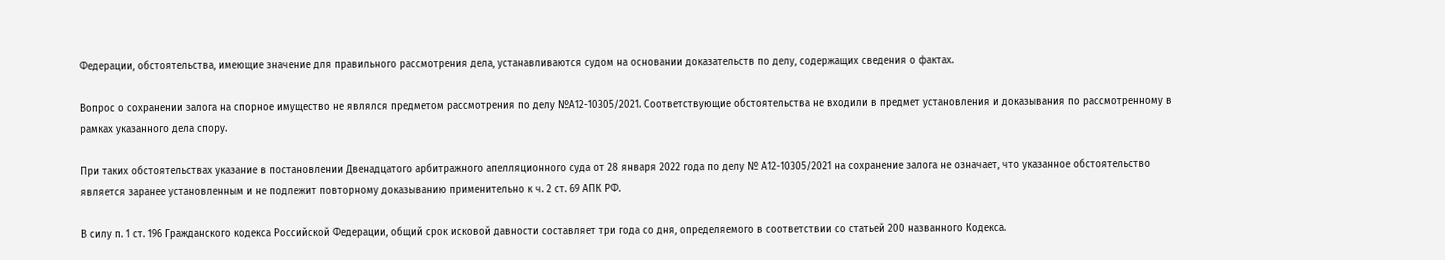Федерации, обстоятельства, имеющие значение для правильного рассмотрения дела, устанавливаются судом на основании доказательств по делу, содержащих сведения о фактах.

Вопрос о сохранении залога на спорное имущество не являлся предметом рассмотрения по делу №А12-10305/2021. Соответствующие обстоятельства не входили в предмет установления и доказывания по рассмотренному в рамках указанного дела спору.

При таких обстоятельствах указание в постановлении Двенадцатого арбитражного апелляционного суда от 28 января 2022 года по делу № А12-10305/2021 на сохранение залога не означает, что указанное обстоятельство является заранее установленным и не подлежит повторному доказыванию применительно к ч. 2 ст. 69 АПК РФ.

В силу п. 1 ст. 196 Гражданского кодекса Российской Федерации, общий срок исковой давности составляет три года со дня, определяемого в соответствии со статьей 200 названного Кодекса.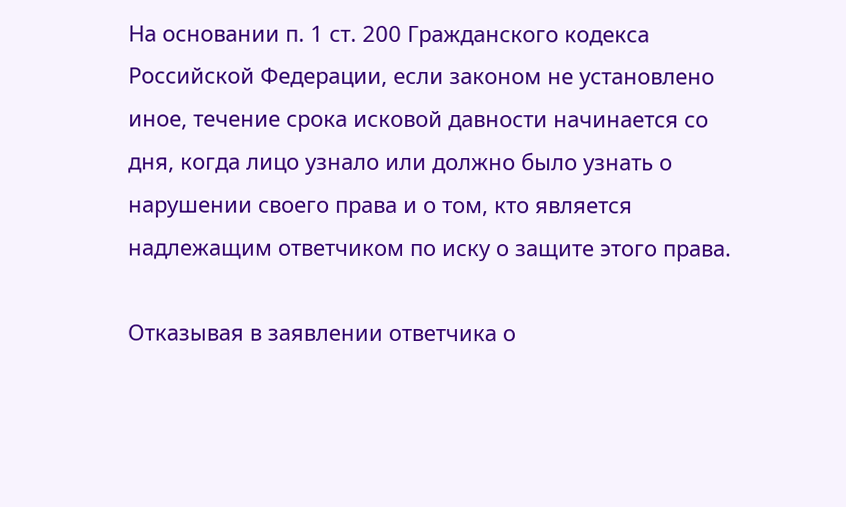На основании п. 1 ст. 200 Гражданского кодекса Российской Федерации, если законом не установлено иное, течение срока исковой давности начинается со дня, когда лицо узнало или должно было узнать о нарушении своего права и о том, кто является надлежащим ответчиком по иску о защите этого права.

Отказывая в заявлении ответчика о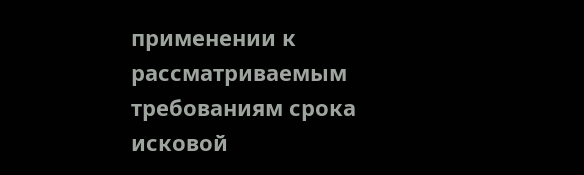применении к рассматриваемым требованиям срока исковой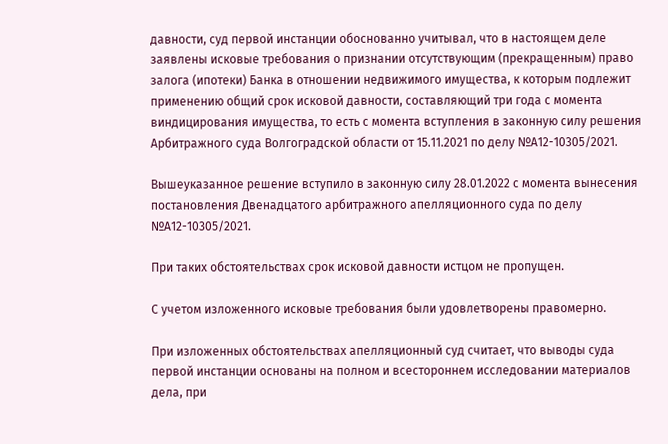давности, суд первой инстанции обоснованно учитывал, что в настоящем деле заявлены исковые требования о признании отсутствующим (прекращенным) право залога (ипотеки) Банка в отношении недвижимого имущества, к которым подлежит применению общий срок исковой давности, составляющий три года с момента виндицирования имущества, то есть с момента вступления в законную силу решения Арбитражного суда Волгоградской области от 15.11.2021 по делу №А12-10305/2021.

Вышеуказанное решение вступило в законную силу 28.01.2022 с момента вынесения постановления Двенадцатого арбитражного апелляционного суда по делу №А12-10305/2021.

При таких обстоятельствах срок исковой давности истцом не пропущен.

С учетом изложенного исковые требования были удовлетворены правомерно.

При изложенных обстоятельствах апелляционный суд считает, что выводы суда первой инстанции основаны на полном и всестороннем исследовании материалов дела, при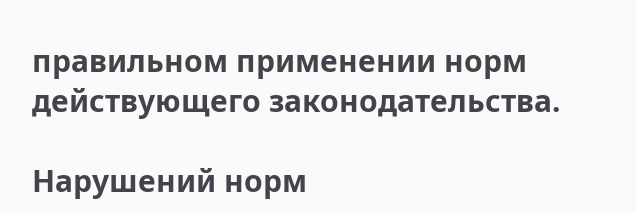правильном применении норм действующего законодательства.

Нарушений норм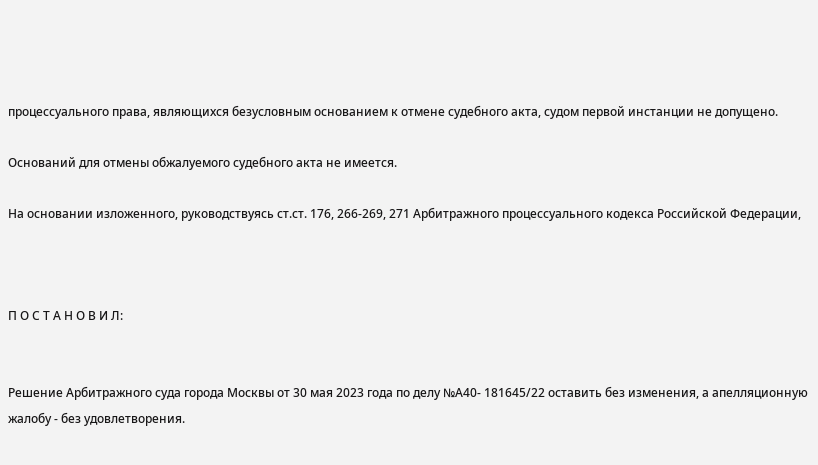процессуального права, являющихся безусловным основанием к отмене судебного акта, судом первой инстанции не допущено.

Оснований для отмены обжалуемого судебного акта не имеется.

На основании изложенного, руководствуясь ст.ст. 176, 266-269, 271 Арбитражного процессуального кодекса Российской Федерации,



П О С Т А Н О В И Л:


Решение Арбитражного суда города Москвы от 30 мая 2023 года по делу №А40- 181645/22 оставить без изменения, а апелляционную жалобу - без удовлетворения.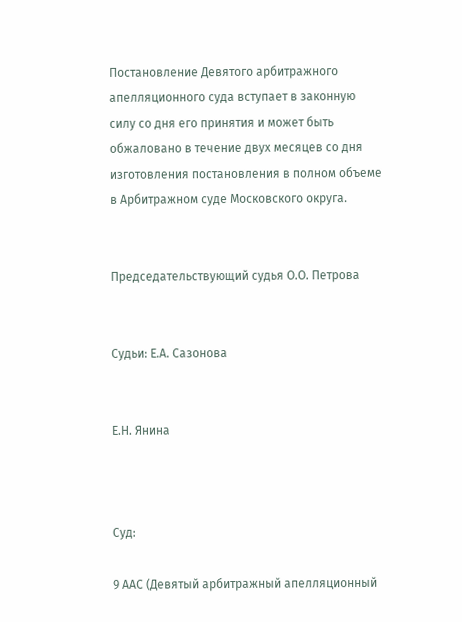Постановление Девятого арбитражного апелляционного суда вступает в законную силу со дня его принятия и может быть обжаловано в течение двух месяцев со дня изготовления постановления в полном объеме в Арбитражном суде Московского округа.


Председательствующий судья О.О. Петрова


Судьи: Е.А. Сазонова


Е.Н. Янина



Суд:

9 ААС (Девятый арбитражный апелляционный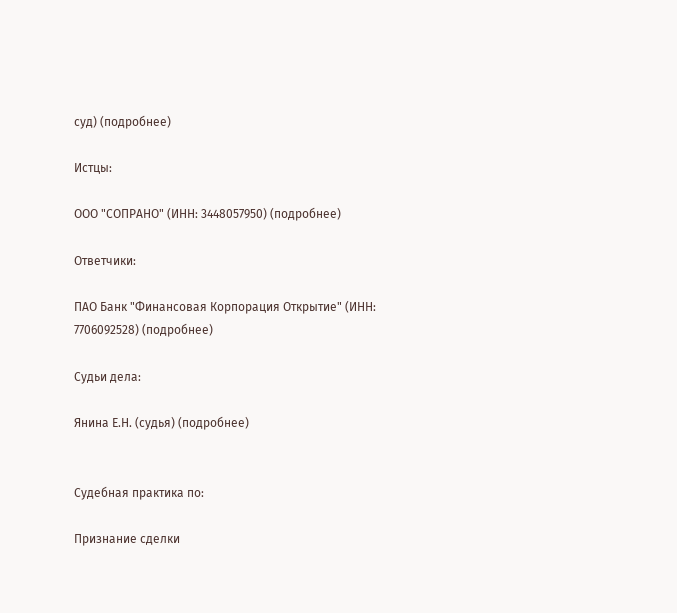суд) (подробнее)

Истцы:

ООО "СОПРАНО" (ИНН: 3448057950) (подробнее)

Ответчики:

ПАО Банк "Финансовая Корпорация Открытие" (ИНН: 7706092528) (подробнее)

Судьи дела:

Янина Е.Н. (судья) (подробнее)


Судебная практика по:

Признание сделки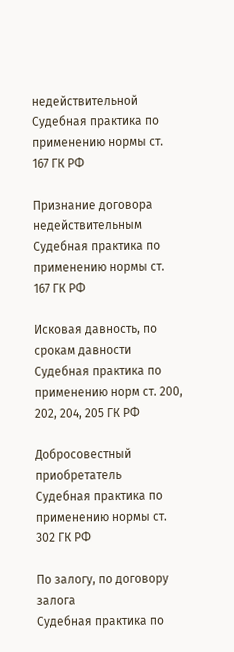недействительной
Судебная практика по применению нормы ст. 167 ГК РФ

Признание договора недействительным
Судебная практика по применению нормы ст. 167 ГК РФ

Исковая давность, по срокам давности
Судебная практика по применению норм ст. 200, 202, 204, 205 ГК РФ

Добросовестный приобретатель
Судебная практика по применению нормы ст. 302 ГК РФ

По залогу, по договору залога
Судебная практика по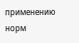применению норм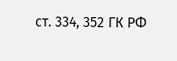ст. 334, 352 ГК РФ